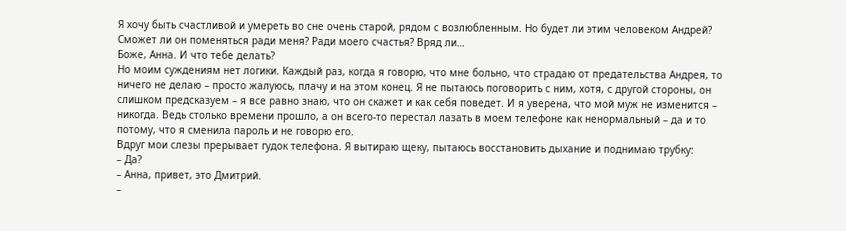Я хочу быть счастливой и умереть во сне очень старой, рядом с возлюбленным. Но будет ли этим человеком Андрей? Сможет ли он поменяться ради меня? Ради моего счастья? Вряд ли…
Боже, Анна. И что тебе делать?
Но моим суждениям нет логики. Каждый раз, когда я говорю, что мне больно, что страдаю от предательства Андрея, то ничего не делаю – просто жалуюсь, плачу и на этом конец. Я не пытаюсь поговорить с ним, хотя, с другой стороны, он слишком предсказуем – я все равно знаю, что он скажет и как себя поведет. И я уверена, что мой муж не изменится – никогда. Ведь столько времени прошло, а он всего-то перестал лазать в моем телефоне как ненормальный – да и то потому, что я сменила пароль и не говорю его.
Вдруг мои слезы прерывает гудок телефона. Я вытираю щеку, пытаюсь восстановить дыхание и поднимаю трубку:
– Да?
– Анна, привет, это Дмитрий.
–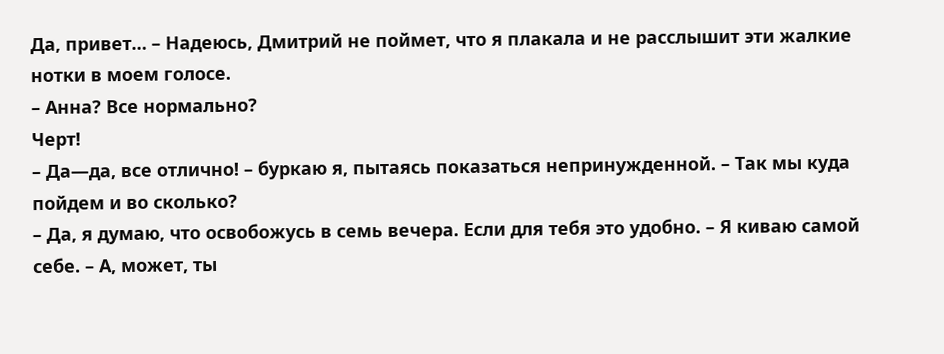Да, привет… – Надеюсь, Дмитрий не поймет, что я плакала и не расслышит эти жалкие нотки в моем голосе.
– Анна? Все нормально?
Черт!
– Да—да, все отлично! – буркаю я, пытаясь показаться непринужденной. – Так мы куда пойдем и во сколько?
– Да, я думаю, что освобожусь в семь вечера. Если для тебя это удобно. – Я киваю самой себе. – А, может, ты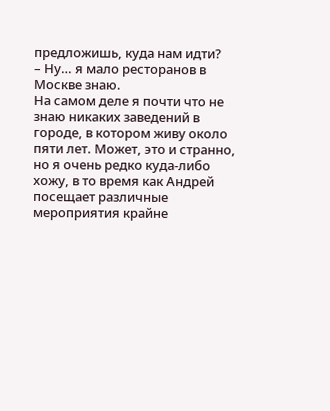предложишь, куда нам идти?
– Ну… я мало ресторанов в Москве знаю.
На самом деле я почти что не знаю никаких заведений в городе, в котором живу около пяти лет. Может, это и странно, но я очень редко куда-либо хожу, в то время как Андрей посещает различные мероприятия крайне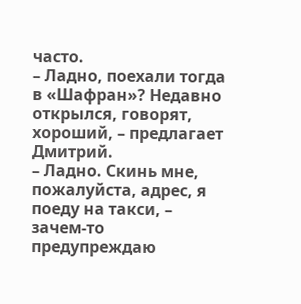часто.
– Ладно, поехали тогда в «Шафран»? Недавно открылся, говорят, хороший, – предлагает Дмитрий.
– Ладно. Скинь мне, пожалуйста, адрес, я поеду на такси, – зачем-то предупреждаю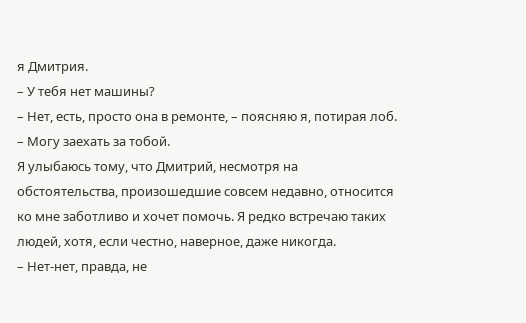я Дмитрия.
– У тебя нет машины?
– Нет, есть, просто она в ремонте, – поясняю я, потирая лоб.
– Могу заехать за тобой.
Я улыбаюсь тому, что Дмитрий, несмотря на обстоятельства, произошедшие совсем недавно, относится ко мне заботливо и хочет помочь. Я редко встречаю таких людей, хотя, если честно, наверное, даже никогда.
– Нет-нет, правда, не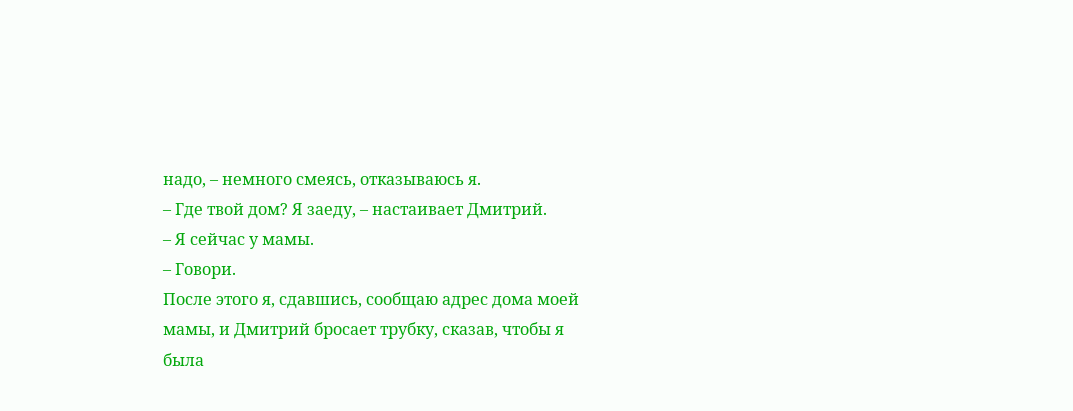надо, – немного смеясь, отказываюсь я.
– Где твой дом? Я заеду, – настаивает Дмитрий.
– Я сейчас у мамы.
– Говори.
После этого я, сдавшись, сообщаю адрес дома моей мамы, и Дмитрий бросает трубку, сказав, чтобы я была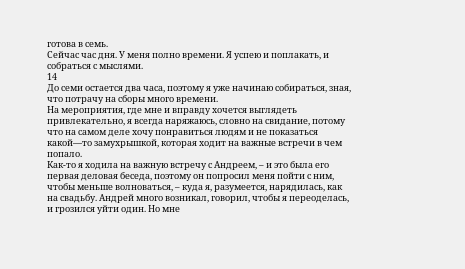готова в семь.
Сейчас час дня. У меня полно времени. Я успею и поплакать, и собраться с мыслями.
14
До семи остается два часа, поэтому я уже начинаю собираться, зная, что потрачу на сборы много времени.
На мероприятия, где мне и вправду хочется выглядеть привлекательно, я всегда наряжаюсь, словно на свидание, потому что на самом деле хочу понравиться людям и не показаться какой—то замухрышкой, которая ходит на важные встречи в чем попало.
Как-то я ходила на важную встречу с Андреем, – и это была его первая деловая беседа, поэтому он попросил меня пойти с ним, чтобы меньше волноваться, – куда я, разумеется, нарядилась, как на свадьбу. Андрей много возникал, говорил, чтобы я переоделась, и грозился уйти один. Но мне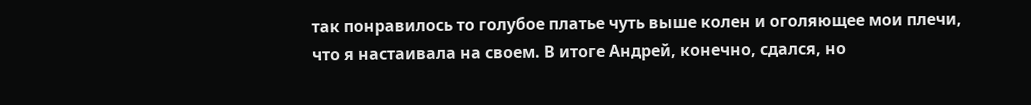так понравилось то голубое платье чуть выше колен и оголяющее мои плечи, что я настаивала на своем. В итоге Андрей, конечно, сдался, но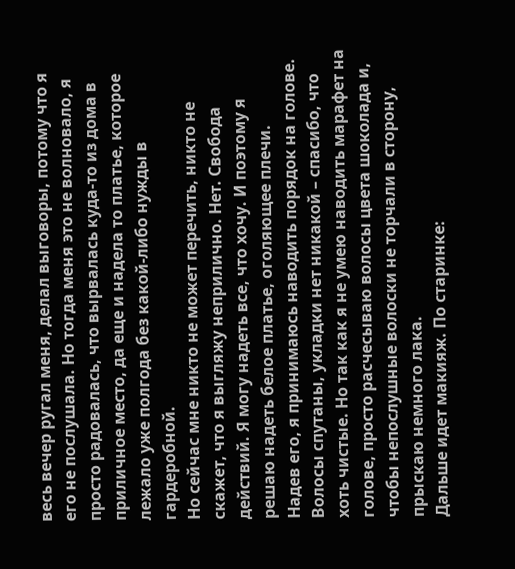весь вечер ругал меня, делал выговоры, потому что я его не послушала. Но тогда меня это не волновало, я просто радовалась, что вырвалась куда-то из дома в приличное место, да еще и надела то платье, которое лежало уже полгода без какой-либо нужды в гардеробной.
Но сейчас мне никто не может перечить, никто не скажет, что я выгляжу неприлично. Нет. Свобода действий. Я могу надеть все, что хочу. И поэтому я решаю надеть белое платье, оголяющее плечи.
Надев его, я принимаюсь наводить порядок на голове. Волосы спутаны, укладки нет никакой – спасибо, что хоть чистые. Но так как я не умею наводить марафет на голове, просто расчесываю волосы цвета шоколада и, чтобы непослушные волоски не торчали в сторону, прыскаю немного лака.
Дальше идет макияж. По старинке: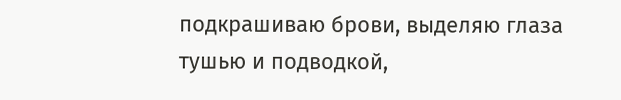подкрашиваю брови, выделяю глаза тушью и подводкой,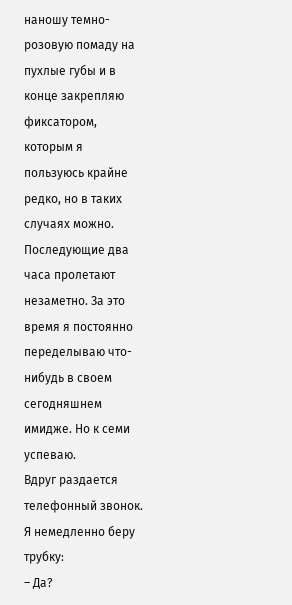наношу темно-розовую помаду на пухлые губы и в конце закрепляю фиксатором, которым я пользуюсь крайне редко, но в таких случаях можно.
Последующие два часа пролетают незаметно. За это время я постоянно переделываю что-нибудь в своем сегодняшнем имидже. Но к семи успеваю.
Вдруг раздается телефонный звонок. Я немедленно беру трубку:
– Да?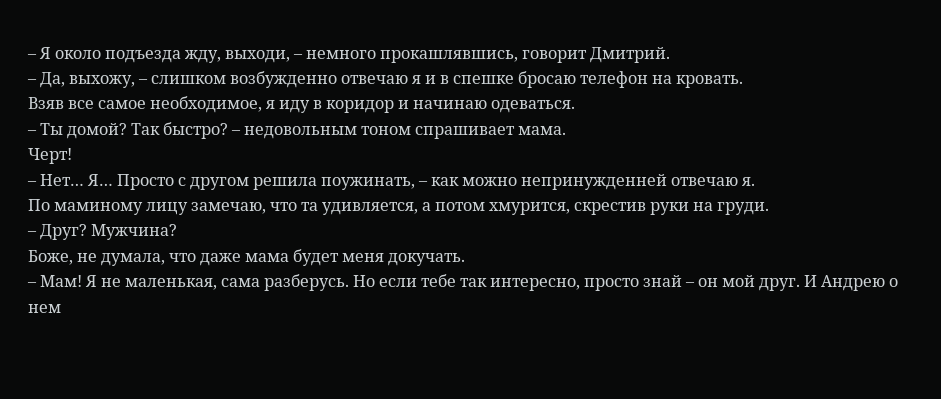– Я около подъезда жду, выходи, – немного прокашлявшись, говорит Дмитрий.
– Да, выхожу, – слишком возбужденно отвечаю я и в спешке бросаю телефон на кровать.
Взяв все самое необходимое, я иду в коридор и начинаю одеваться.
– Ты домой? Так быстро? – недовольным тоном спрашивает мама.
Черт!
– Нет… Я… Просто с другом решила поужинать, – как можно непринужденней отвечаю я.
По маминому лицу замечаю, что та удивляется, а потом хмурится, скрестив руки на груди.
– Друг? Мужчина?
Боже, не думала, что даже мама будет меня докучать.
– Мам! Я не маленькая, сама разберусь. Но если тебе так интересно, просто знай – он мой друг. И Андрею о нем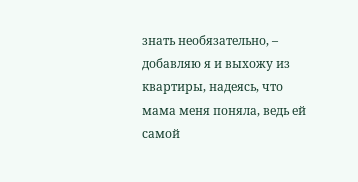знать необязательно, – добавляю я и выхожу из квартиры, надеясь, что мама меня поняла, ведь ей самой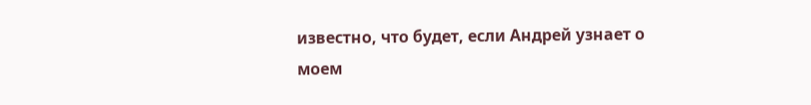известно, что будет, если Андрей узнает о моем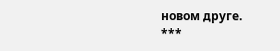новом друге.
***